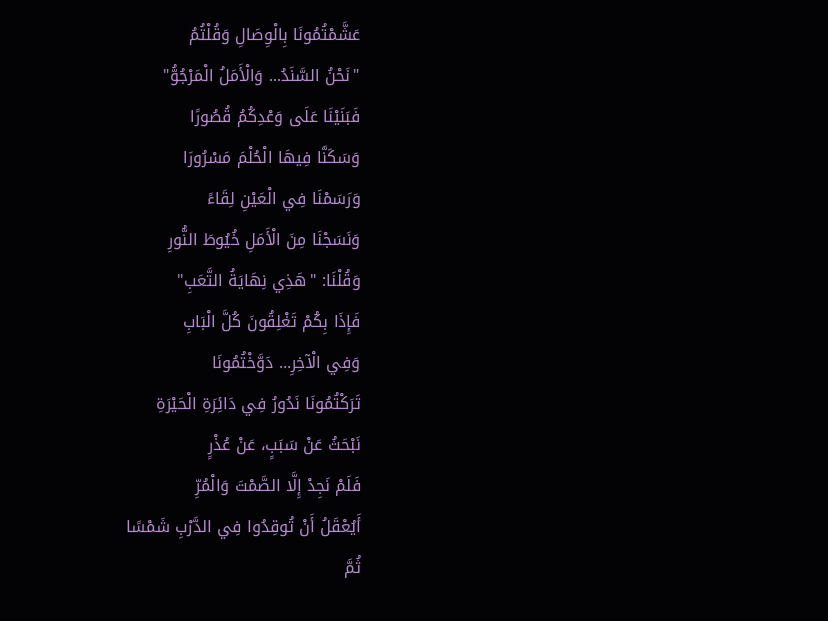عَشَّمْتُمُونَا بِالْوِصَالِ وَقُلْتُمُ
"نَحْنُ السَّنَدُ... وَالْأَمَلُ الْمَرْجُوُّ"
فَبَنَيْنَا عَلَى وَعْدِكُمُ قُصُورًا
وَسَكَنَّا فِيهَا الْحُلْمَ مَسْرُورَا
وَرَسَمْنَا فِي الْعَيْنِ لِقَاءً
وَنَسَجْنَا مِنَ الْأَمَلِ خُيُوطَ النُّورِ
وَقُلْنَا: "هَذِي نِهَايَةُ التَّعَبِ"
فَإِذَا بِكُمْ تَغْلِقُونَ كُلَّ الْبَابِ
وَفِي الْآخِرِ... دَوَّخْتُمُونَا
تَرَكْتُمُونَا نَدُورُ فِي دَائِرَةِ الْحَيْرَةِ
نَبْحَثُ عَنْ سَبَبٍ، عَنْ عُذْرٍ
فَلَمْ نَجِدْ إِلَّا الصَّمْتَ وَالْمُرِّ
أَيُعْقَلُ أَنْ تُوقِدُوا فِي الدَّرْبِ شَمْسًا
ثُمَّ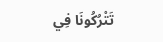تَتْرُكُونَا فِي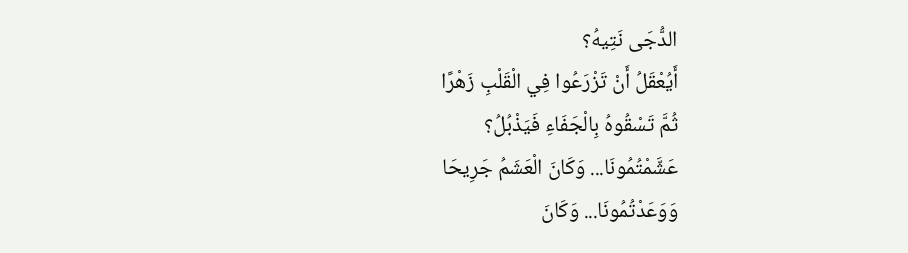الدُّجَى نَتِيهُ؟
أَيُعْقَلُ أَنْ تَزْرَعُوا فِي الْقَلْبِ زَهْرًا
ثُمَّ تَسْقُوهُ بِالْجَفَاءِ فَيَذْبُلُ؟
عَشَّمْتُمُونَا... وَكَانَ الْعَشَمُ جَرِيحَا
وَوَعَدْتُمُونَا... وَكَانَ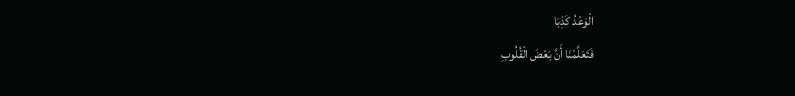الْوَعْدُ كَذِبَا
فَتَعَلَّمْنَا أَنَّ بَعْضَ الْقُلُوبِ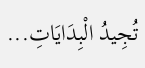تُجِيدُ الْبِدَايَاتِ...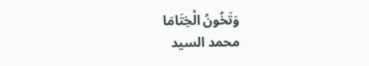وَتَخُونُ الْخِتَامَا
محمد السيد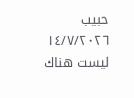حبيب
١٤/٧/٢٠٢٦
ليست هناك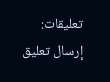تعليقات:
إرسال تعليق